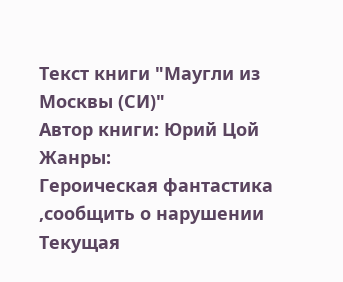Текст книги "Маугли из Москвы (СИ)"
Автор книги: Юрий Цой
Жанры:
Героическая фантастика
,сообщить о нарушении
Текущая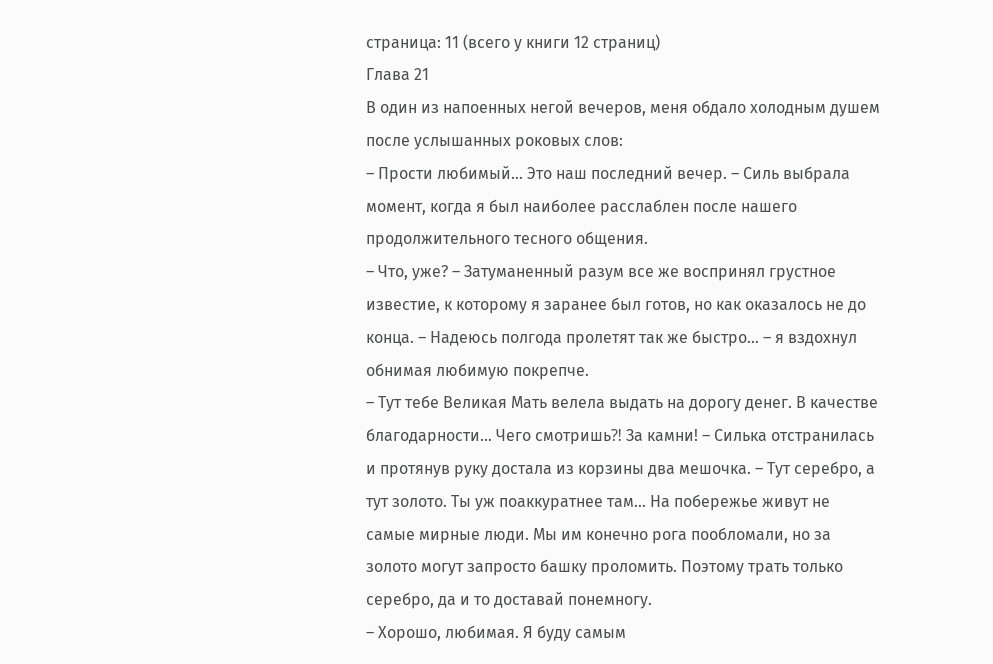страница: 11 (всего у книги 12 страниц)
Глава 21
В один из напоенных негой вечеров, меня обдало холодным душем после услышанных роковых слов:
– Прости любимый… Это наш последний вечер. – Силь выбрала момент, когда я был наиболее расслаблен после нашего продолжительного тесного общения.
– Что, уже? – Затуманенный разум все же воспринял грустное известие, к которому я заранее был готов, но как оказалось не до конца. – Надеюсь полгода пролетят так же быстро… – я вздохнул обнимая любимую покрепче.
– Тут тебе Великая Мать велела выдать на дорогу денег. В качестве благодарности… Чего смотришь⁈ За камни! – Силька отстранилась и протянув руку достала из корзины два мешочка. – Тут серебро, а тут золото. Ты уж поаккуратнее там… На побережье живут не самые мирные люди. Мы им конечно рога пообломали, но за золото могут запросто башку проломить. Поэтому трать только серебро, да и то доставай понемногу.
– Хорошо, любимая. Я буду самым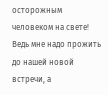осторожным человеком на свете! Ведь мне надо прожить до нашей новой встречи, а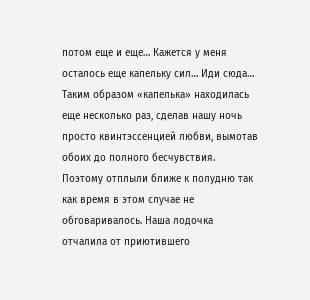потом еще и еще… Кажется у меня осталось еще капельку сил… Иди сюда…
Таким образом «капелька» находилась еще несколько раз, сделав нашу ночь просто квинтэссенцией любви, вымотав обоих до полного бесчувствия. Поэтому отплыли ближе к полудню так как время в этом случае не обговаривалось. Наша лодочка отчалила от приютившего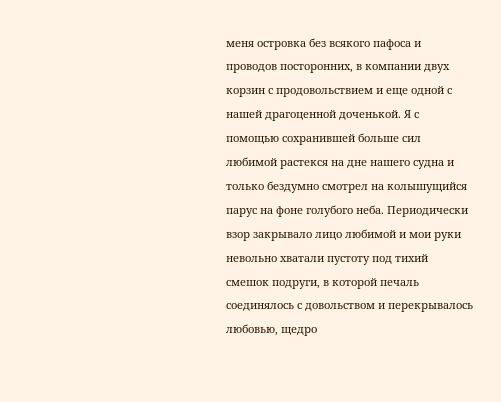меня островка без всякого пафоса и проводов посторонних, в компании двух корзин с продовольствием и еще одной с нашей драгоценной доченькой. Я с помощью сохранившей больше сил любимой растекся на дне нашего судна и только бездумно смотрел на колышущийся парус на фоне голубого неба. Периодически взор закрывало лицо любимой и мои руки невольно хватали пустоту под тихий смешок подруги, в которой печаль соединялось с довольством и перекрывалось любовью, щедро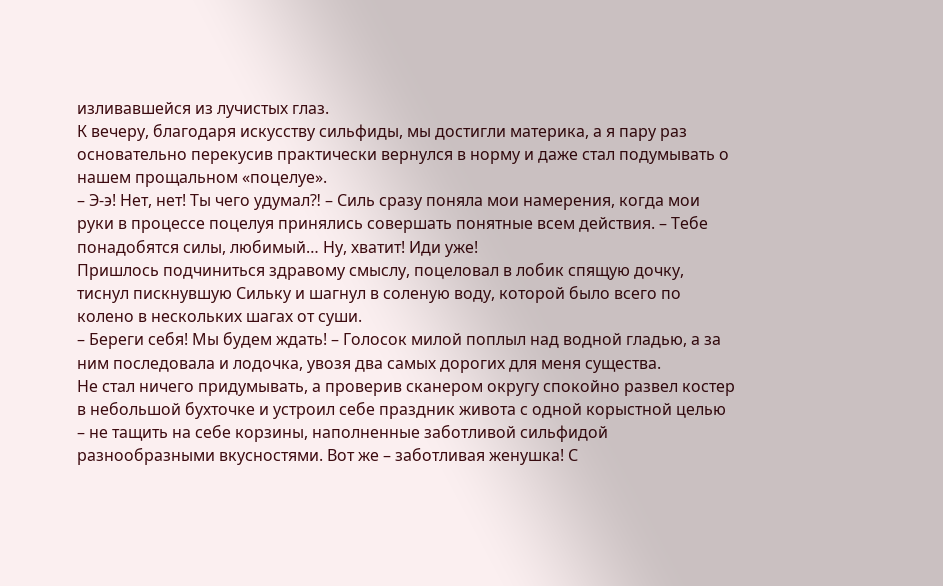изливавшейся из лучистых глаз.
К вечеру, благодаря искусству сильфиды, мы достигли материка, а я пару раз основательно перекусив практически вернулся в норму и даже стал подумывать о нашем прощальном «поцелуе».
– Э-э! Нет, нет! Ты чего удумал⁈ – Силь сразу поняла мои намерения, когда мои руки в процессе поцелуя принялись совершать понятные всем действия. – Тебе понадобятся силы, любимый… Ну, хватит! Иди уже!
Пришлось подчиниться здравому смыслу, поцеловал в лобик спящую дочку, тиснул пискнувшую Сильку и шагнул в соленую воду, которой было всего по колено в нескольких шагах от суши.
– Береги себя! Мы будем ждать! – Голосок милой поплыл над водной гладью, а за ним последовала и лодочка, увозя два самых дорогих для меня существа.
Не стал ничего придумывать, а проверив сканером округу спокойно развел костер в небольшой бухточке и устроил себе праздник живота с одной корыстной целью – не тащить на себе корзины, наполненные заботливой сильфидой разнообразными вкусностями. Вот же – заботливая женушка! С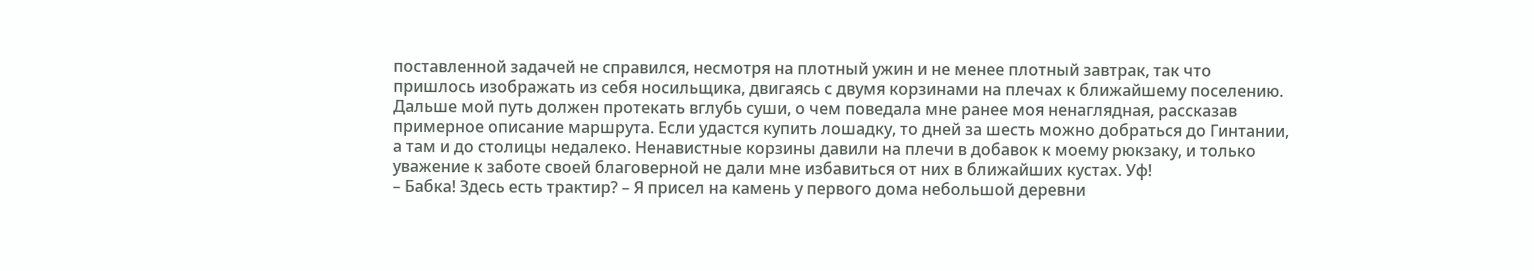поставленной задачей не справился, несмотря на плотный ужин и не менее плотный завтрак, так что пришлось изображать из себя носильщика, двигаясь с двумя корзинами на плечах к ближайшему поселению.
Дальше мой путь должен протекать вглубь суши, о чем поведала мне ранее моя ненаглядная, рассказав примерное описание маршрута. Если удастся купить лошадку, то дней за шесть можно добраться до Гинтании, а там и до столицы недалеко. Ненавистные корзины давили на плечи в добавок к моему рюкзаку, и только уважение к заботе своей благоверной не дали мне избавиться от них в ближайших кустах. Уф!
– Бабка! Здесь есть трактир? – Я присел на камень у первого дома небольшой деревни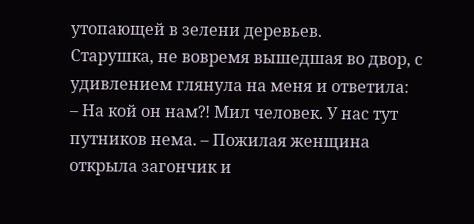утопающей в зелени деревьев.
Старушка, не вовремя вышедшая во двор, с удивлением глянула на меня и ответила:
– На кой он нам⁈ Мил человек. У нас тут путников нема. – Пожилая женщина открыла загончик и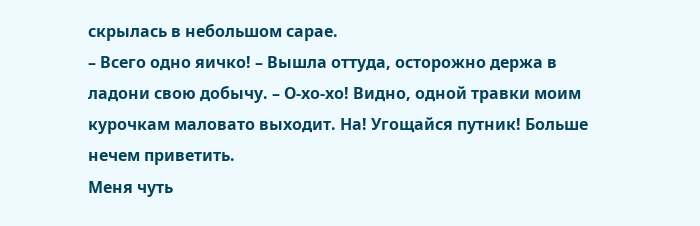скрылась в небольшом сарае.
– Всего одно яичко! – Вышла оттуда, осторожно держа в ладони свою добычу. – О-хо-хо! Видно, одной травки моим курочкам маловато выходит. На! Угощайся путник! Больше нечем приветить.
Меня чуть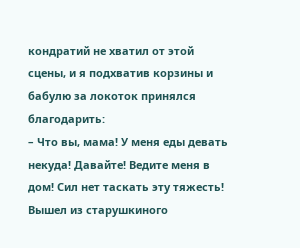кондратий не хватил от этой сцены, и я подхватив корзины и бабулю за локоток принялся благодарить:
– Что вы, мама! У меня еды девать некуда! Давайте! Ведите меня в дом! Сил нет таскать эту тяжесть!
Вышел из старушкиного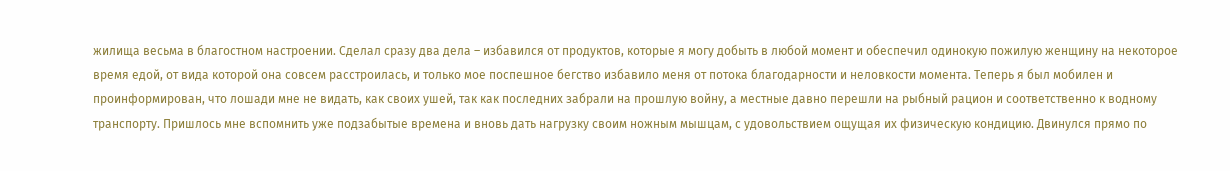жилища весьма в благостном настроении. Сделал сразу два дела – избавился от продуктов, которые я могу добыть в любой момент и обеспечил одинокую пожилую женщину на некоторое время едой, от вида которой она совсем расстроилась, и только мое поспешное бегство избавило меня от потока благодарности и неловкости момента. Теперь я был мобилен и проинформирован, что лошади мне не видать, как своих ушей, так как последних забрали на прошлую войну, а местные давно перешли на рыбный рацион и соответственно к водному транспорту. Пришлось мне вспомнить уже подзабытые времена и вновь дать нагрузку своим ножным мышцам, с удовольствием ощущая их физическую кондицию. Двинулся прямо по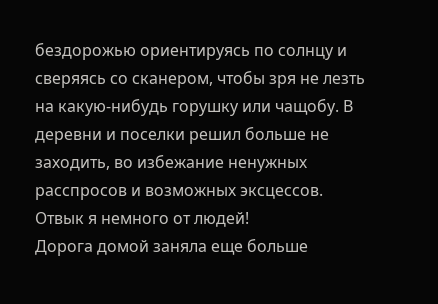бездорожью ориентируясь по солнцу и сверяясь со сканером, чтобы зря не лезть на какую-нибудь горушку или чащобу. В деревни и поселки решил больше не заходить, во избежание ненужных расспросов и возможных эксцессов. Отвык я немного от людей!
Дорога домой заняла еще больше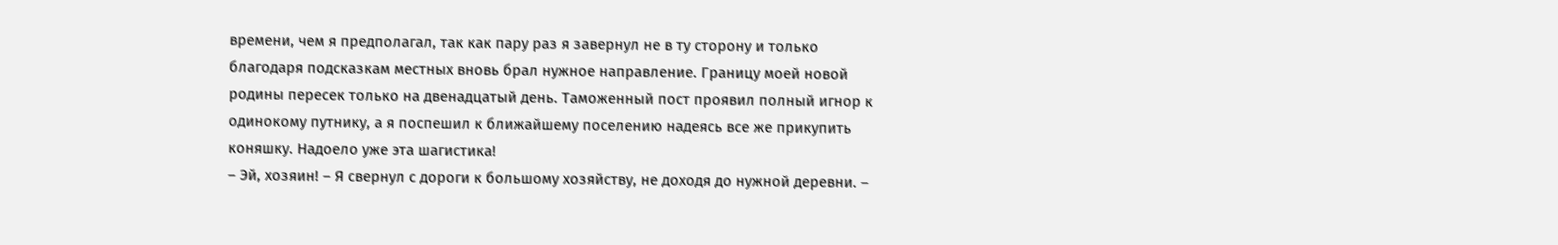времени, чем я предполагал, так как пару раз я завернул не в ту сторону и только благодаря подсказкам местных вновь брал нужное направление. Границу моей новой родины пересек только на двенадцатый день. Таможенный пост проявил полный игнор к одинокому путнику, а я поспешил к ближайшему поселению надеясь все же прикупить коняшку. Надоело уже эта шагистика!
– Эй, хозяин! – Я свернул с дороги к большому хозяйству, не доходя до нужной деревни. –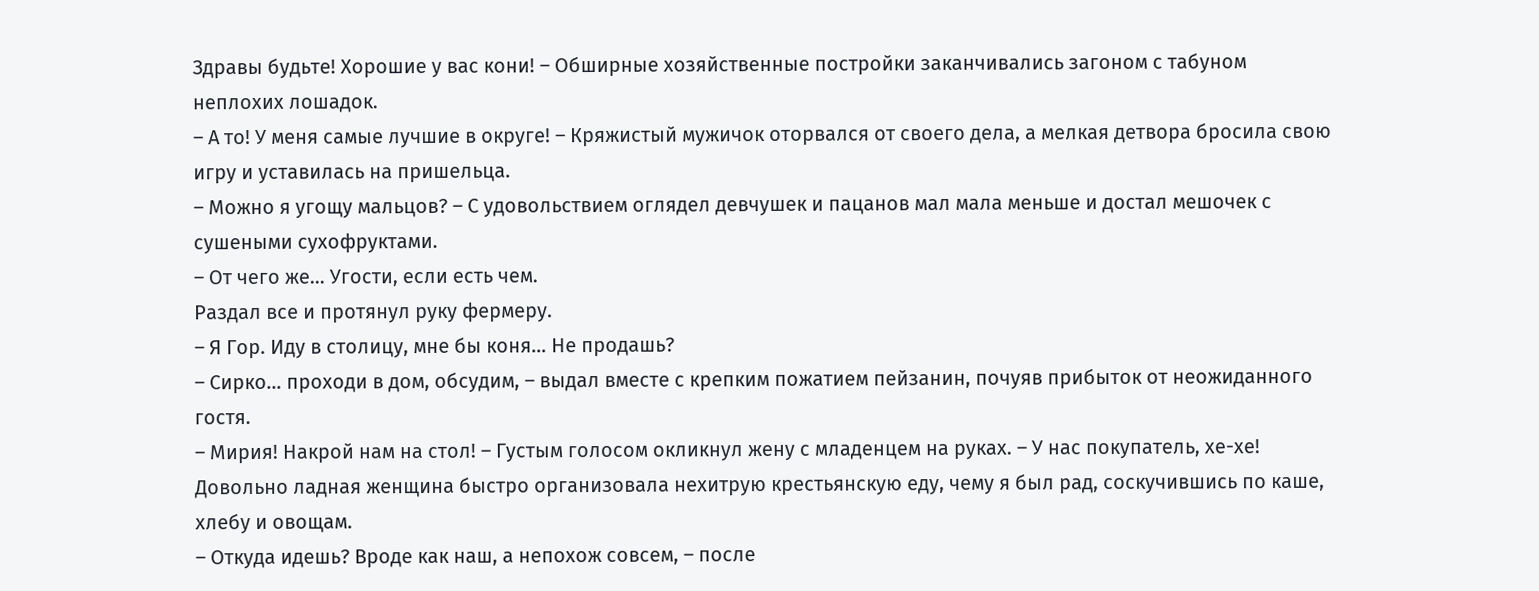Здравы будьте! Хорошие у вас кони! – Обширные хозяйственные постройки заканчивались загоном с табуном неплохих лошадок.
– А то! У меня самые лучшие в округе! – Кряжистый мужичок оторвался от своего дела, а мелкая детвора бросила свою игру и уставилась на пришельца.
– Можно я угощу мальцов? – С удовольствием оглядел девчушек и пацанов мал мала меньше и достал мешочек с сушеными сухофруктами.
– От чего же… Угости, если есть чем.
Раздал все и протянул руку фермеру.
– Я Гор. Иду в столицу, мне бы коня… Не продашь?
– Сирко… проходи в дом, обсудим, – выдал вместе с крепким пожатием пейзанин, почуяв прибыток от неожиданного гостя.
– Мирия! Накрой нам на стол! – Густым голосом окликнул жену с младенцем на руках. – У нас покупатель, хе-хе!
Довольно ладная женщина быстро организовала нехитрую крестьянскую еду, чему я был рад, соскучившись по каше, хлебу и овощам.
– Откуда идешь? Вроде как наш, а непохож совсем, – после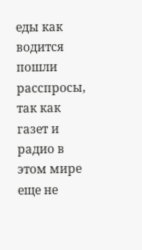еды как водится пошли расспросы, так как газет и радио в этом мире еще не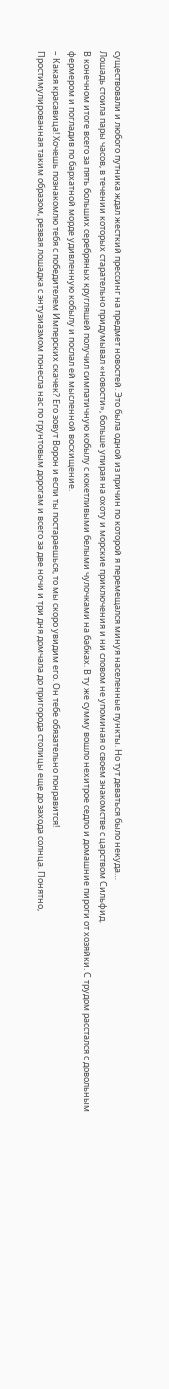существовали и любого путника ждал жесткий прессинг на предмет новостей. Это была одной из причин по которой я перемещался минуя населенные пункты. Но тут деваться было некуда…
Лошадь стоила пары часов, в течении которых старательно придумывал «новости», больше упирая на охоту и морские приключения и ни словом не упоминая о своем знакомстве с царством Сильфид.
В конечном итоге всего за пять больших серебряных кругляшей получил симпатичную кобылу с кокетливыми белыми чулочками на бабках. В ту же сумму вошло нехитрое седло и домашние пироги от хозяйки. С трудом расстался с довольным фермером и погладив по бархатной морде удивленную кобылу и послал ей мысленной восхищение.
– Какая красавица! Хочешь познакомлю тебя с победителем Имперских скачек? Его зовут Ворон и если ты постараешься, то мы скоро увидим его. Он тебе обязательно понравится!
Простимулированная таким образом, резвая лошадка с энтузиазмом понесла нас по грунтовым дорогам и всего за две ночи и три дня домчала до пригорода столицы еще до захода солнца. Понятно,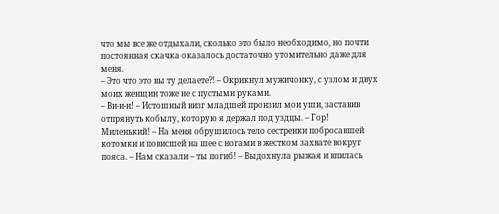что мы все же отдыхали, сколько это было необходимо, но почти постоянная скачка оказалось достаточно утомительно даже для меня.
– Это что это вы ту делаете⁈ – Окрикнул мужичонку, с узлом и двух моих женщин тоже не с пустыми руками.
– Ви-и-и! – Истошный визг младшей пронзил мои уши, заставив отпрянуть кобылу, которую я держал под уздцы. – Гор! Миленький! – На меня обрушилось тело сестренки побросавшей котомки и повисшей на шее с ногами в жестком захвате вокруг пояса. – Нам сказали – ты погиб! – Выдохнула рыжая и впилась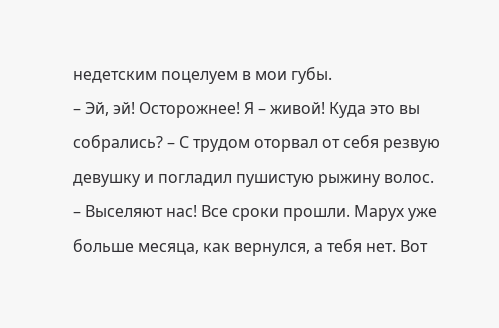недетским поцелуем в мои губы.
– Эй, эй! Осторожнее! Я – живой! Куда это вы собрались? – С трудом оторвал от себя резвую девушку и погладил пушистую рыжину волос.
– Выселяют нас! Все сроки прошли. Марух уже больше месяца, как вернулся, а тебя нет. Вот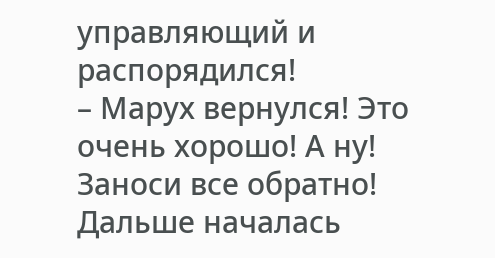управляющий и распорядился!
– Марух вернулся! Это очень хорошо! А ну! Заноси все обратно!
Дальше началась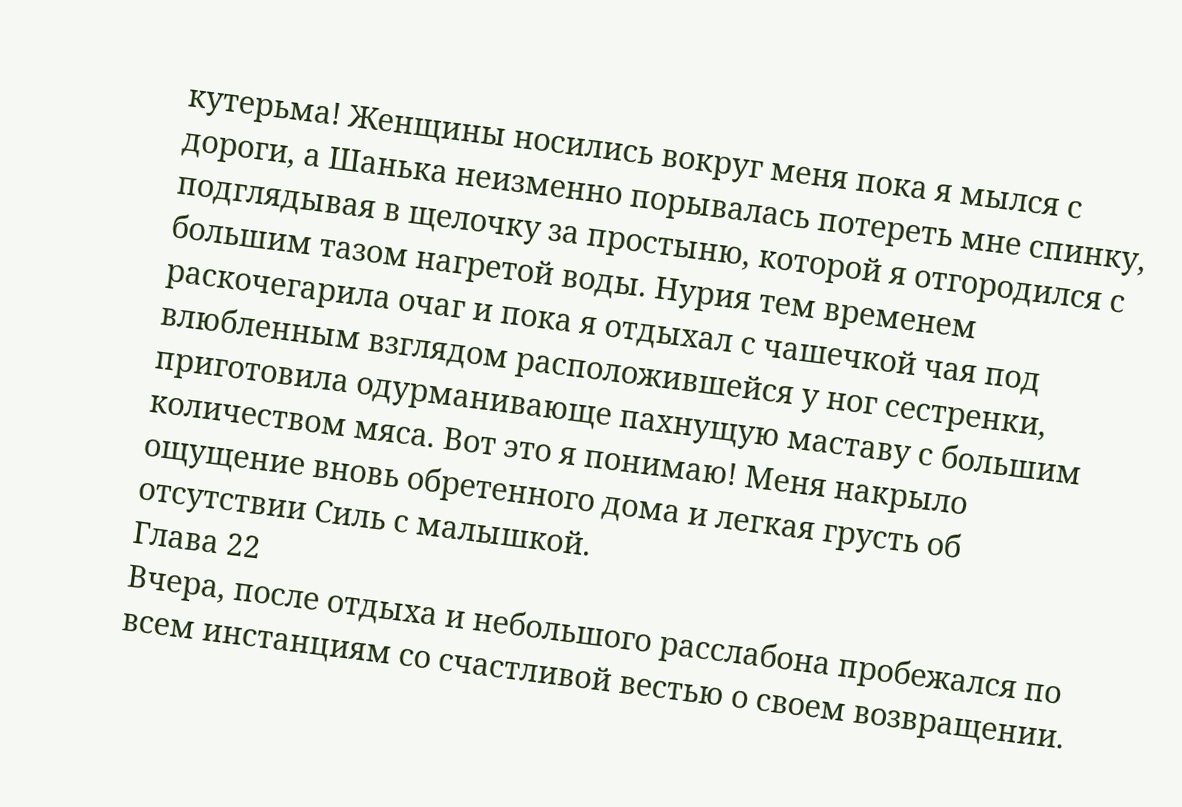кутерьма! Женщины носились вокруг меня пока я мылся с дороги, а Шанька неизменно порывалась потереть мне спинку, подглядывая в щелочку за простыню, которой я отгородился с большим тазом нагретой воды. Нурия тем временем раскочегарила очаг и пока я отдыхал с чашечкой чая под влюбленным взглядом расположившейся у ног сестренки, приготовила одурманивающе пахнущую маставу с большим количеством мяса. Вот это я понимаю! Меня накрыло ощущение вновь обретенного дома и легкая грусть об отсутствии Силь с малышкой.
Глава 22
Вчера, после отдыха и небольшого расслабона пробежался по всем инстанциям со счастливой вестью о своем возвращении.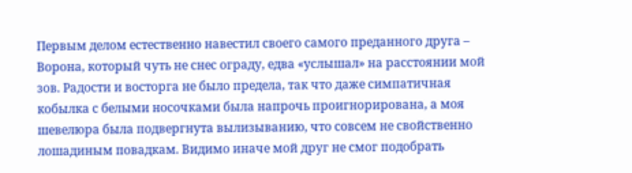Первым делом естественно навестил своего самого преданного друга – Ворона, который чуть не снес ограду, едва «услышал» на расстоянии мой зов. Радости и восторга не было предела, так что даже симпатичная кобылка с белыми носочками была напрочь проигнорирована, а моя шевелюра была подвергнута вылизыванию, что совсем не свойственно лошадиным повадкам. Видимо иначе мой друг не смог подобрать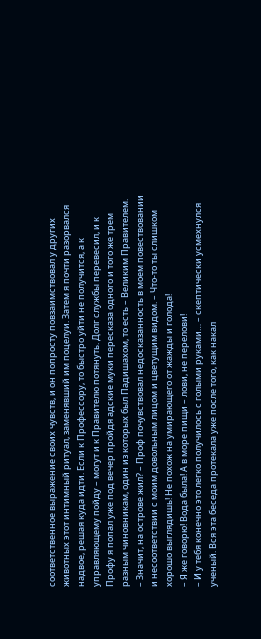соответственное выражение своих чувств, и он попросту повзаимствовал у других животных этот интимный ритуал, заменявший им поцелуи. Затем я почти разорвался надвое, решая куда идти. Если к Профессору, то быстро уйти не получится, а к управляющему пойду – могут и к Правителю потянуть. Долг службы перевесил, и к Профу я попал уже под вечер пройдя адские муки пересказа одного и того же трем разным чиновникам, один из которых был Падишахом, то есть – Великим Правителем.
– Значит, на острове жил? – Проф почувствовал недосказанность в моем повествовании и несоответствии с моим довольным лицом и цветущим видом. – Что-то ты слишком хорошо выглядишь! Не похож на умирающего от жажды и голода!
– Я же говорю! Вода была! А в море пищи – лови, не перелови!
– И у тебя конечно это легко получилось с голыми руками… – скептически усмехнулся ученый. Вся эта беседа протекала уже после того, как накал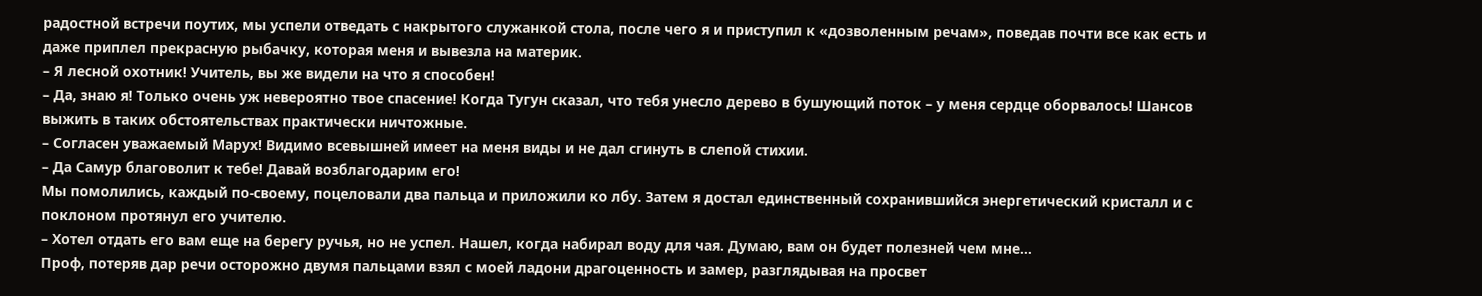радостной встречи поутих, мы успели отведать с накрытого служанкой стола, после чего я и приступил к «дозволенным речам», поведав почти все как есть и даже приплел прекрасную рыбачку, которая меня и вывезла на материк.
– Я лесной охотник! Учитель, вы же видели на что я способен!
– Да, знаю я! Только очень уж невероятно твое спасение! Когда Тугун сказал, что тебя унесло дерево в бушующий поток – у меня сердце оборвалось! Шансов выжить в таких обстоятельствах практически ничтожные.
– Согласен уважаемый Марух! Видимо всевышней имеет на меня виды и не дал сгинуть в слепой стихии.
– Да Самур благоволит к тебе! Давай возблагодарим его!
Мы помолились, каждый по-своему, поцеловали два пальца и приложили ко лбу. Затем я достал единственный сохранившийся энергетический кристалл и с поклоном протянул его учителю.
– Хотел отдать его вам еще на берегу ручья, но не успел. Нашел, когда набирал воду для чая. Думаю, вам он будет полезней чем мне…
Проф, потеряв дар речи осторожно двумя пальцами взял с моей ладони драгоценность и замер, разглядывая на просвет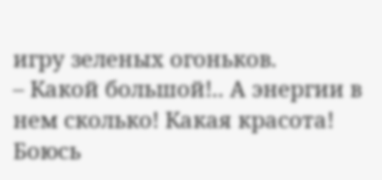игру зеленых огоньков.
– Какой большой!.. А энергии в нем сколько! Какая красота! Боюсь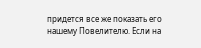придется все же показать его нашему Повелителю. Если на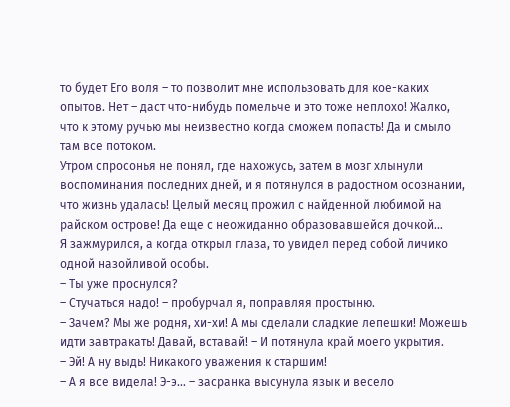то будет Его воля – то позволит мне использовать для кое-каких опытов. Нет – даст что-нибудь помельче и это тоже неплохо! Жалко, что к этому ручью мы неизвестно когда сможем попасть! Да и смыло там все потоком.
Утром спросонья не понял, где нахожусь, затем в мозг хлынули воспоминания последних дней, и я потянулся в радостном осознании, что жизнь удалась! Целый месяц прожил с найденной любимой на райском острове! Да еще с неожиданно образовавшейся дочкой…
Я зажмурился, а когда открыл глаза, то увидел перед собой личико одной назойливой особы.
– Ты уже проснулся?
– Стучаться надо! – пробурчал я, поправляя простыню.
– Зачем? Мы же родня, хи-хи! А мы сделали сладкие лепешки! Можешь идти завтракать! Давай, вставай! – И потянула край моего укрытия.
– Эй! А ну выдь! Никакого уважения к старшим!
– А я все видела! Э-э… – засранка высунула язык и весело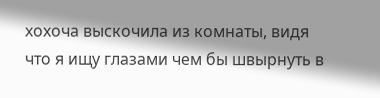хохоча выскочила из комнаты, видя что я ищу глазами чем бы швырнуть в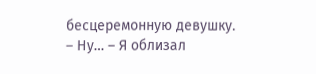бесцеремонную девушку.
– Ну… – Я облизал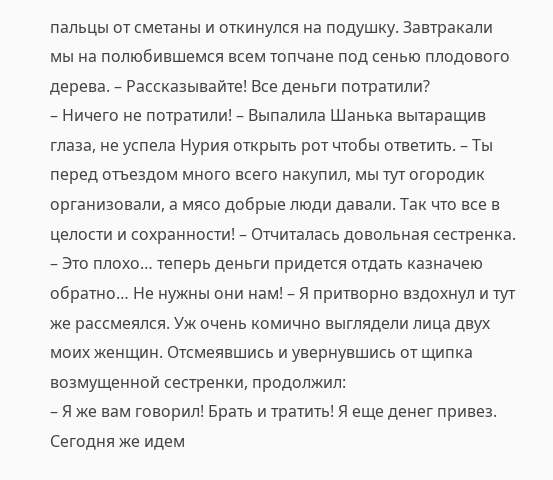пальцы от сметаны и откинулся на подушку. Завтракали мы на полюбившемся всем топчане под сенью плодового дерева. – Рассказывайте! Все деньги потратили?
– Ничего не потратили! – Выпалила Шанька вытаращив глаза, не успела Нурия открыть рот чтобы ответить. – Ты перед отъездом много всего накупил, мы тут огородик организовали, а мясо добрые люди давали. Так что все в целости и сохранности! – Отчиталась довольная сестренка.
– Это плохо… теперь деньги придется отдать казначею обратно… Не нужны они нам! – Я притворно вздохнул и тут же рассмеялся. Уж очень комично выглядели лица двух моих женщин. Отсмеявшись и увернувшись от щипка возмущенной сестренки, продолжил:
– Я же вам говорил! Брать и тратить! Я еще денег привез. Сегодня же идем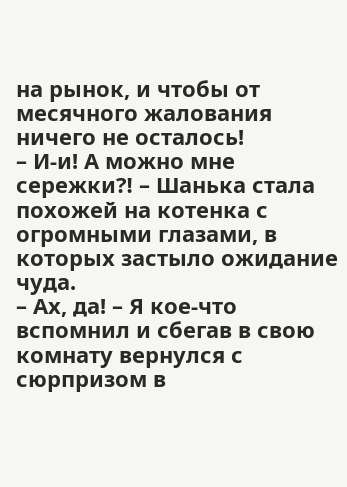на рынок, и чтобы от месячного жалования ничего не осталось!
– И-и! А можно мне сережки⁈ – Шанька стала похожей на котенка с огромными глазами, в которых застыло ожидание чуда.
– Ах, да! – Я кое-что вспомнил и сбегав в свою комнату вернулся с сюрпризом в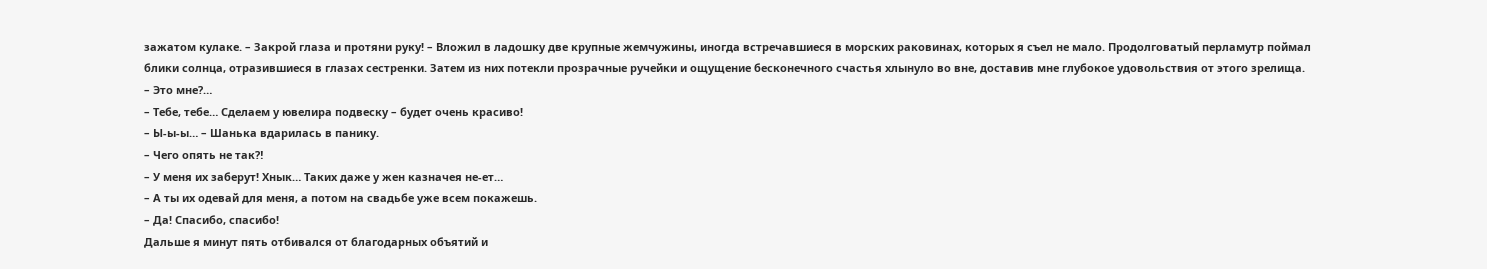зажатом кулаке. – Закрой глаза и протяни руку! – Вложил в ладошку две крупные жемчужины, иногда встречавшиеся в морских раковинах, которых я съел не мало. Продолговатый перламутр поймал блики солнца, отразившиеся в глазах сестренки. Затем из них потекли прозрачные ручейки и ощущение бесконечного счастья хлынуло во вне, доставив мне глубокое удовольствия от этого зрелища.
– Это мне?…
– Тебе, тебе… Сделаем у ювелира подвеску – будет очень красиво!
– Ы-ы-ы… – Шанька вдарилась в панику.
– Чего опять не так⁈
– У меня их заберут! Хнык… Таких даже у жен казначея не-ет…
– А ты их одевай для меня, а потом на свадьбе уже всем покажешь.
– Да! Спасибо, спасибо!
Дальше я минут пять отбивался от благодарных объятий и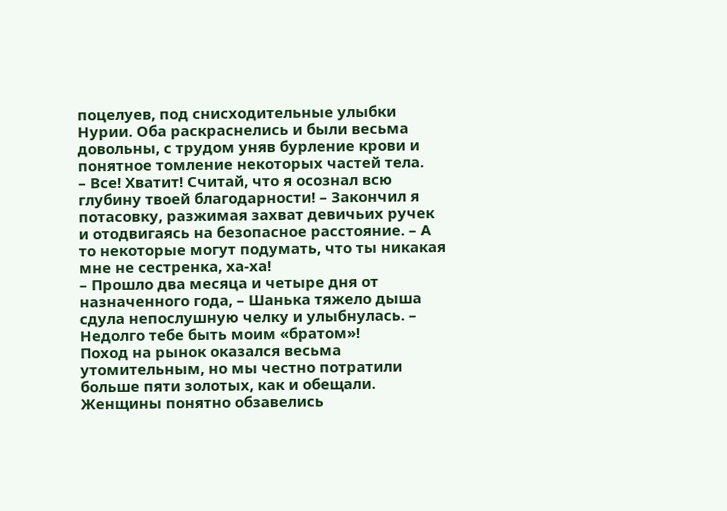поцелуев, под снисходительные улыбки Нурии. Оба раскраснелись и были весьма довольны, с трудом уняв бурление крови и понятное томление некоторых частей тела.
– Все! Хватит! Считай, что я осознал всю глубину твоей благодарности! – Закончил я потасовку, разжимая захват девичьих ручек и отодвигаясь на безопасное расстояние. – А то некоторые могут подумать, что ты никакая мне не сестренка, ха-ха!
– Прошло два месяца и четыре дня от назначенного года, – Шанька тяжело дыша сдула непослушную челку и улыбнулась. – Недолго тебе быть моим «братом»!
Поход на рынок оказался весьма утомительным, но мы честно потратили больше пяти золотых, как и обещали. Женщины понятно обзавелись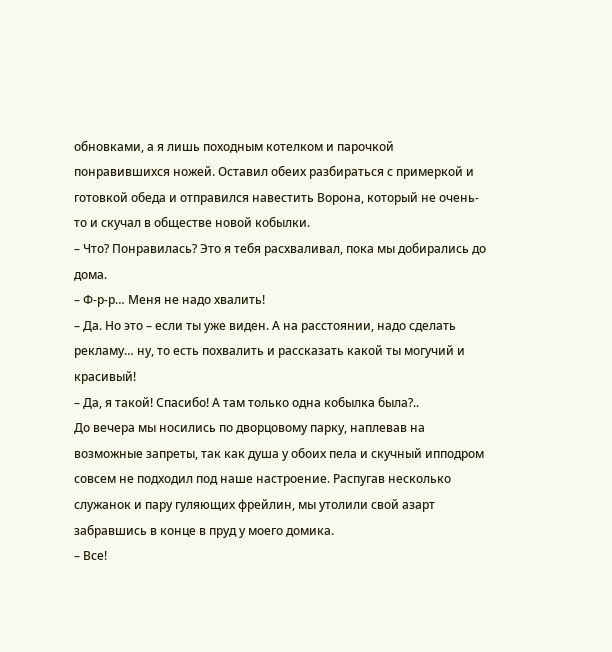обновками, а я лишь походным котелком и парочкой понравившихся ножей. Оставил обеих разбираться с примеркой и готовкой обеда и отправился навестить Ворона, который не очень-то и скучал в обществе новой кобылки.
– Что? Понравилась? Это я тебя расхваливал, пока мы добирались до дома.
– Ф-р-р… Меня не надо хвалить!
– Да. Но это – если ты уже виден. А на расстоянии, надо сделать рекламу… ну, то есть похвалить и рассказать какой ты могучий и красивый!
– Да, я такой! Спасибо! А там только одна кобылка была?..
До вечера мы носились по дворцовому парку, наплевав на возможные запреты, так как душа у обоих пела и скучный ипподром совсем не подходил под наше настроение. Распугав несколько служанок и пару гуляющих фрейлин, мы утолили свой азарт забравшись в конце в пруд у моего домика.
– Все!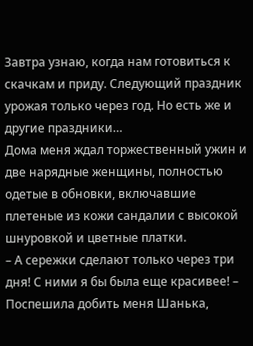Завтра узнаю, когда нам готовиться к скачкам и приду. Следующий праздник урожая только через год. Но есть же и другие праздники…
Дома меня ждал торжественный ужин и две нарядные женщины, полностью одетые в обновки, включавшие плетеные из кожи сандалии с высокой шнуровкой и цветные платки.
– А сережки сделают только через три дня! С ними я бы была еще красивее! – Поспешила добить меня Шанька,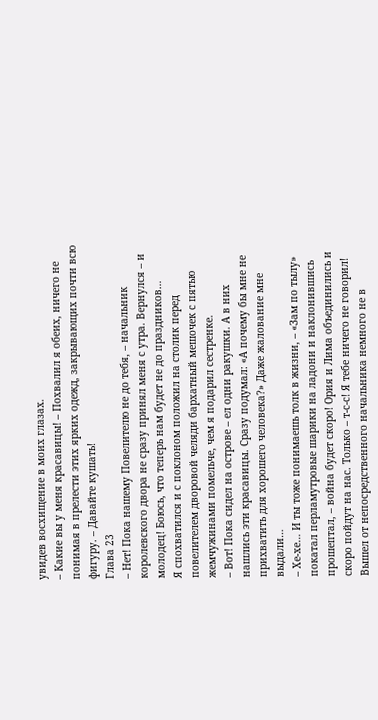увидев восхищение в моих глазах.
– Какие вы у меня красавицы! – Похвалил я обеих, ничего не понимая в прелести этих ярких одежд, закрывающих почти всю фигуру. – Давайте кушать!
Глава 23
– Нет! Пока нашему Повелителю не до тебя, – начальник королевского двора не сразу принял меня с утра. Вернулся – и молодец! Боюсь, что теперь нам будет не до праздников…
Я спохватился и с поклоном положил на столик перед повелителем дворовой челяди бархатный мешочек с пятью жемчужинами помельче, чем я подарил сестренке.
– Вот! Пока сидел на острове – ел одни ракушки. А в них нашлись эти красавицы. Сразу подумал: «А почему бы мне не прихватить для хорошего человека?» Даже жалование мне выдали…
– Хе-хе… И ты тоже понимаешь толк в жизни, – «Зам по тылу» покатал перламутровые шарики на ладони и наклонившись прошептал, – война будет скоро! Ория и Лима объединились и скоро пойдут на нас. Только – т-с-с! Я тебе ничего не говорил!
Вышел от непосредственного начальника немного не в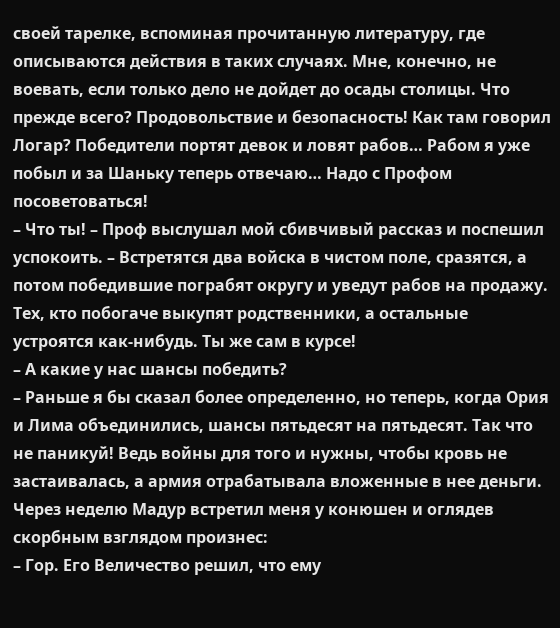своей тарелке, вспоминая прочитанную литературу, где описываются действия в таких случаях. Мне, конечно, не воевать, если только дело не дойдет до осады столицы. Что прежде всего? Продовольствие и безопасность! Как там говорил Логар? Победители портят девок и ловят рабов… Рабом я уже побыл и за Шаньку теперь отвечаю… Надо с Профом посоветоваться!
– Что ты! – Проф выслушал мой сбивчивый рассказ и поспешил успокоить. – Встретятся два войска в чистом поле, сразятся, а потом победившие пограбят округу и уведут рабов на продажу. Тех, кто побогаче выкупят родственники, а остальные устроятся как-нибудь. Ты же сам в курсе!
– А какие у нас шансы победить?
– Раньше я бы сказал более определенно, но теперь, когда Ория и Лима объединились, шансы пятьдесят на пятьдесят. Так что не паникуй! Ведь войны для того и нужны, чтобы кровь не застаивалась, а армия отрабатывала вложенные в нее деньги.
Через неделю Мадур встретил меня у конюшен и оглядев скорбным взглядом произнес:
– Гор. Его Величество решил, что ему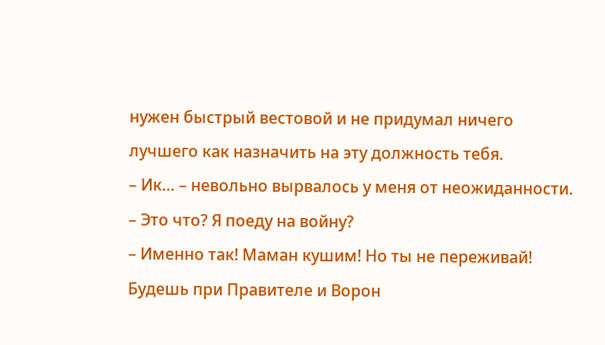нужен быстрый вестовой и не придумал ничего лучшего как назначить на эту должность тебя.
– Ик… – невольно вырвалось у меня от неожиданности. – Это что? Я поеду на войну?
– Именно так! Маман кушим! Но ты не переживай! Будешь при Правителе и Ворон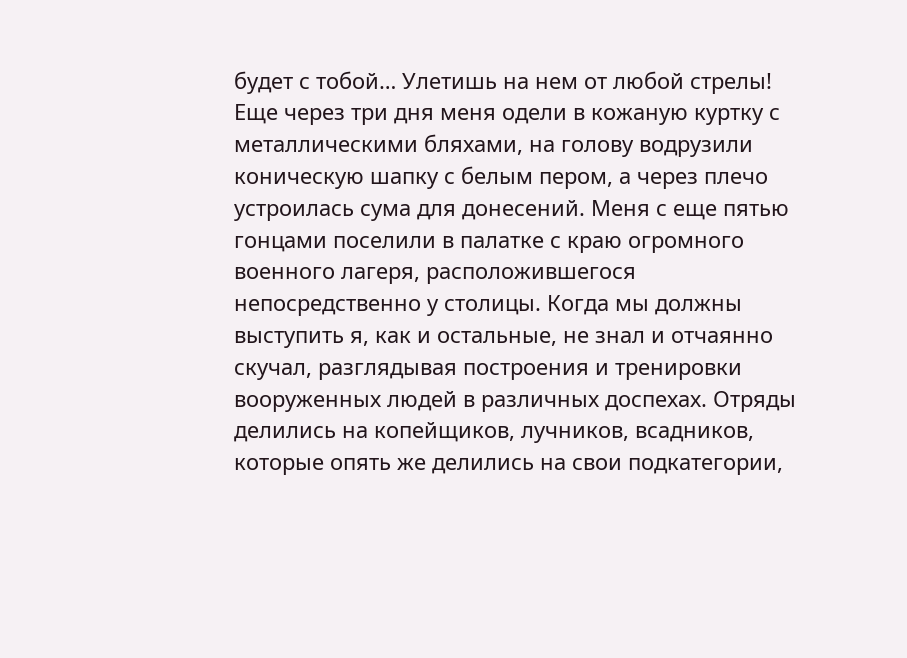будет с тобой… Улетишь на нем от любой стрелы!
Еще через три дня меня одели в кожаную куртку с металлическими бляхами, на голову водрузили коническую шапку с белым пером, а через плечо устроилась сума для донесений. Меня с еще пятью гонцами поселили в палатке с краю огромного военного лагеря, расположившегося непосредственно у столицы. Когда мы должны выступить я, как и остальные, не знал и отчаянно скучал, разглядывая построения и тренировки вооруженных людей в различных доспехах. Отряды делились на копейщиков, лучников, всадников, которые опять же делились на свои подкатегории,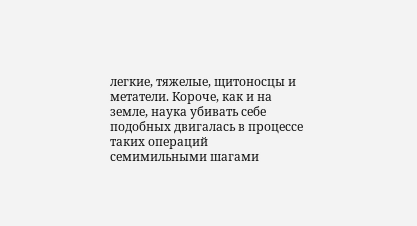легкие, тяжелые, щитоносцы и метатели. Короче, как и на земле, наука убивать себе подобных двигалась в процессе таких операций семимильными шагами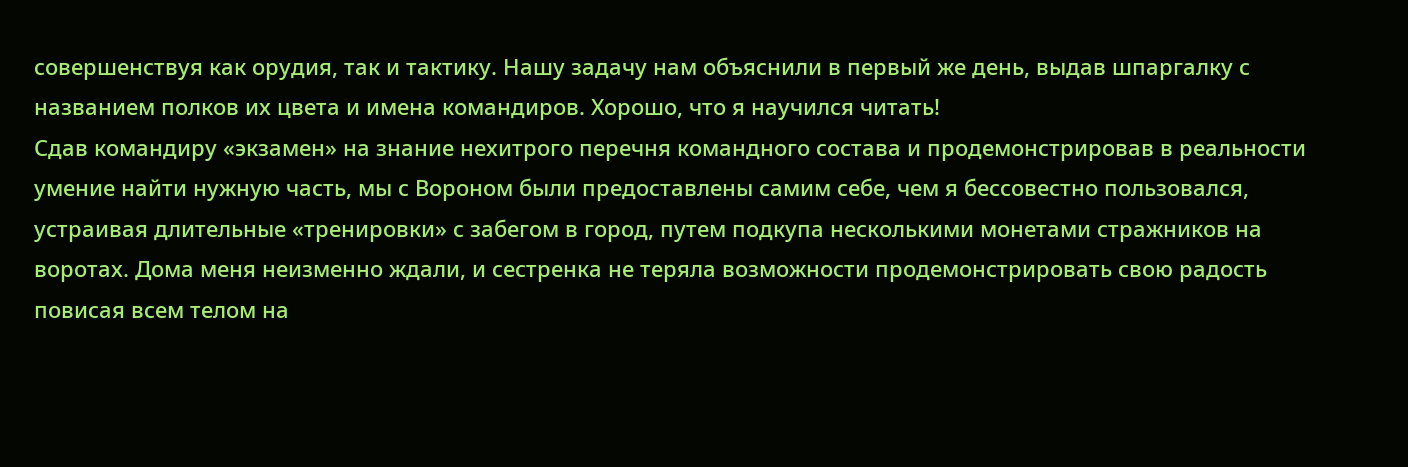совершенствуя как орудия, так и тактику. Нашу задачу нам объяснили в первый же день, выдав шпаргалку с названием полков их цвета и имена командиров. Хорошо, что я научился читать!
Сдав командиру «экзамен» на знание нехитрого перечня командного состава и продемонстрировав в реальности умение найти нужную часть, мы с Вороном были предоставлены самим себе, чем я бессовестно пользовался, устраивая длительные «тренировки» с забегом в город, путем подкупа несколькими монетами стражников на воротах. Дома меня неизменно ждали, и сестренка не теряла возможности продемонстрировать свою радость повисая всем телом на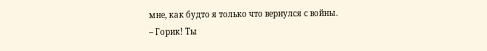мне, как будто я только что вернулся с войны.
– Горик! Ты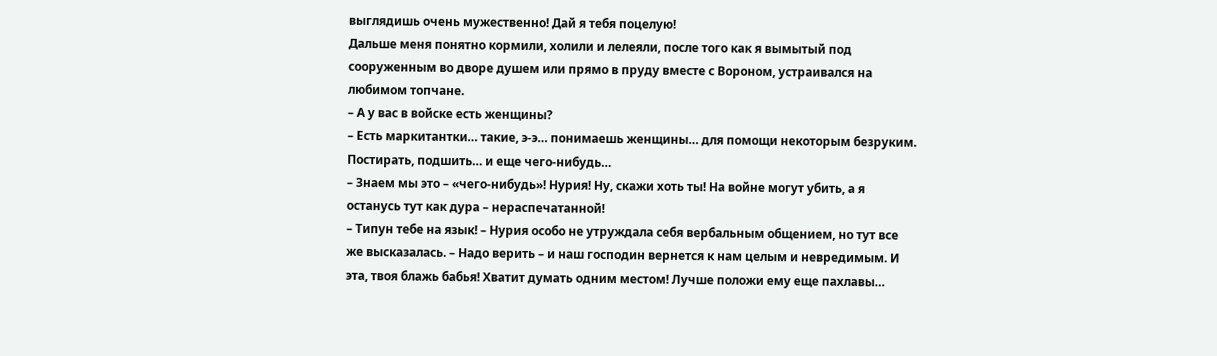выглядишь очень мужественно! Дай я тебя поцелую!
Дальше меня понятно кормили, холили и лелеяли, после того как я вымытый под сооруженным во дворе душем или прямо в пруду вместе с Вороном, устраивался на любимом топчане.
– А у вас в войске есть женщины?
– Есть маркитантки… такие, э-э… понимаешь женщины… для помощи некоторым безруким. Постирать, подшить… и еще чего-нибудь…
– Знаем мы это – «чего-нибудь»! Нурия! Ну, скажи хоть ты! На войне могут убить, а я останусь тут как дура – нераспечатанной!
– Типун тебе на язык! – Нурия особо не утруждала себя вербальным общением, но тут все же высказалась. – Надо верить – и наш господин вернется к нам целым и невредимым. И эта, твоя блажь бабья! Хватит думать одним местом! Лучше положи ему еще пахлавы…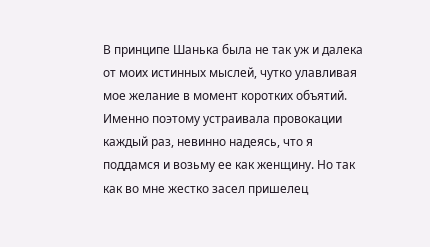В принципе Шанька была не так уж и далека от моих истинных мыслей, чутко улавливая мое желание в момент коротких объятий. Именно поэтому устраивала провокации каждый раз, невинно надеясь, что я поддамся и возьму ее как женщину. Но так как во мне жестко засел пришелец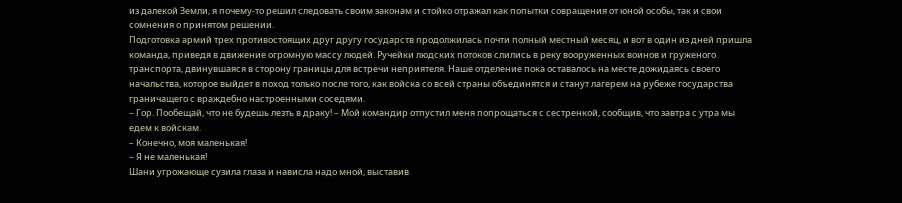из далекой Земли, я почему-то решил следовать своим законам и стойко отражал как попытки совращения от юной особы, так и свои сомнения о принятом решении.
Подготовка армий трех противостоящих друг другу государств продолжилась почти полный местный месяц, и вот в один из дней пришла команда, приведя в движение огромную массу людей. Ручейки людских потоков слились в реку вооруженных воинов и груженого транспорта, двинувшаяся в сторону границы для встречи неприятеля. Наше отделение пока оставалось на месте дожидаясь своего начальства, которое выйдет в поход только после того, как войска со всей страны объединятся и станут лагерем на рубеже государства граничащего с враждебно настроенными соседями.
– Гор. Пообещай, что не будешь лезть в драку! – Мой командир отпустил меня попрощаться с сестренкой, сообщив, что завтра с утра мы едем к войскам.
– Конечно, моя маленькая!
– Я не маленькая!
Шани угрожающе сузила глаза и нависла надо мной, выставив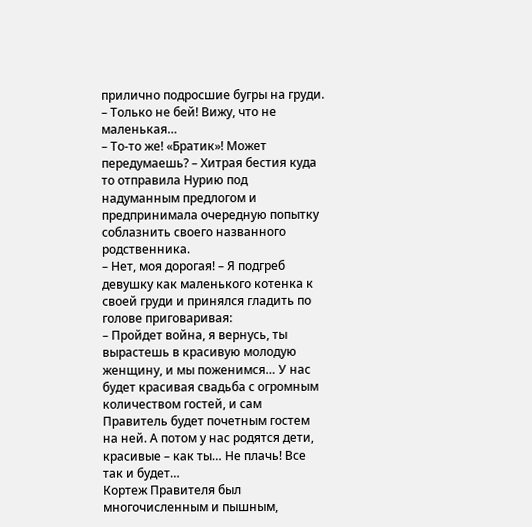прилично подросшие бугры на груди.
– Только не бей! Вижу, что не маленькая…
– То-то же! «Братик»! Может передумаешь? – Хитрая бестия куда то отправила Нурию под надуманным предлогом и предпринимала очередную попытку соблазнить своего названного родственника.
– Нет, моя дорогая! – Я подгреб девушку как маленького котенка к своей груди и принялся гладить по голове приговаривая:
– Пройдет война, я вернусь, ты вырастешь в красивую молодую женщину, и мы поженимся… У нас будет красивая свадьба с огромным количеством гостей, и сам Правитель будет почетным гостем на ней. А потом у нас родятся дети, красивые – как ты… Не плачь! Все так и будет…
Кортеж Правителя был многочисленным и пышным,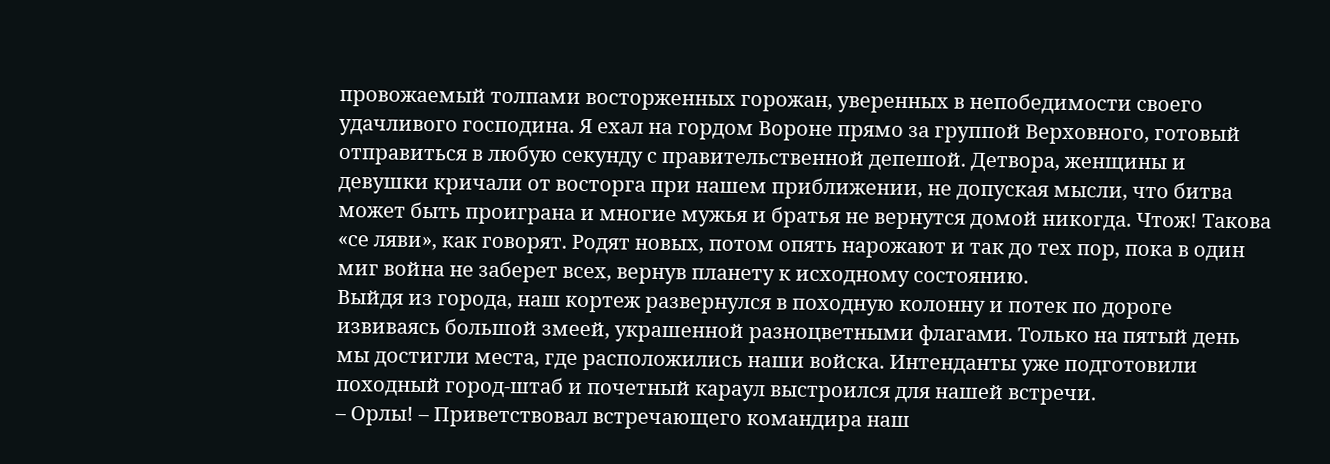провожаемый толпами восторженных горожан, уверенных в непобедимости своего удачливого господина. Я ехал на гордом Вороне прямо за группой Верховного, готовый отправиться в любую секунду с правительственной депешой. Детвора, женщины и девушки кричали от восторга при нашем приближении, не допуская мысли, что битва может быть проиграна и многие мужья и братья не вернутся домой никогда. Чтож! Такова «се ляви», как говорят. Родят новых, потом опять нарожают и так до тех пор, пока в один миг война не заберет всех, вернув планету к исходному состоянию.
Выйдя из города, наш кортеж развернулся в походную колонну и потек по дороге извиваясь большой змеей, украшенной разноцветными флагами. Только на пятый день мы достигли места, где расположились наши войска. Интенданты уже подготовили походный город-штаб и почетный караул выстроился для нашей встречи.
– Орлы! – Приветствовал встречающего командира наш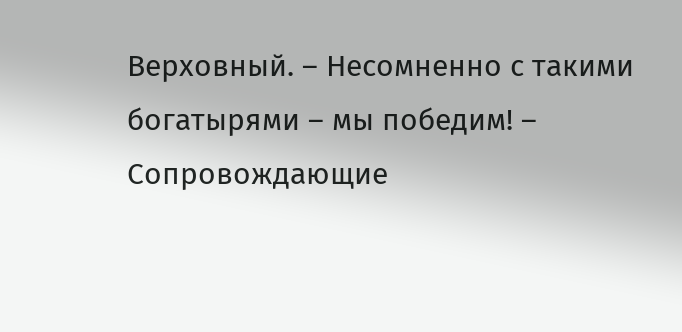Верховный. – Несомненно с такими богатырями – мы победим! – Сопровождающие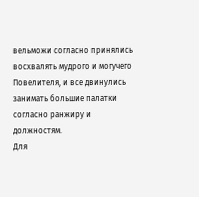вельможи согласно принялись восхвалять мудрого и могучего Повелителя, и все двинулись занимать большие палатки согласно ранжиру и должностям.
Для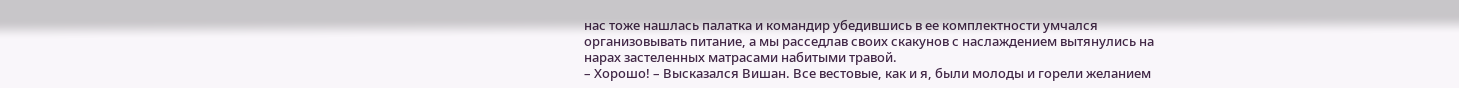нас тоже нашлась палатка и командир убедившись в ее комплектности умчался организовывать питание, а мы расседлав своих скакунов с наслаждением вытянулись на нарах застеленных матрасами набитыми травой.
– Хорошо! – Высказался Вишан. Все вестовые, как и я, были молоды и горели желанием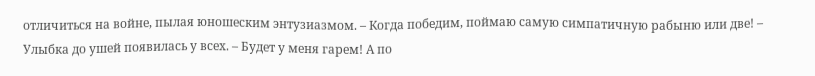отличиться на войне, пылая юношеским энтузиазмом. – Когда победим, поймаю самую симпатичную рабыню или две! – Улыбка до ушей появилась у всех. – Будет у меня гарем! А по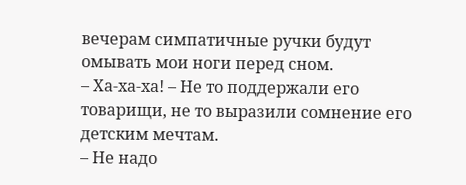вечерам симпатичные ручки будут омывать мои ноги перед сном.
– Ха-ха-ха! – Не то поддержали его товарищи, не то выразили сомнение его детским мечтам.
– Не надо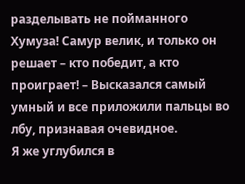разделывать не пойманного Хумуза! Самур велик, и только он решает – кто победит, а кто проиграет! – Высказался самый умный и все приложили пальцы во лбу, признавая очевидное.
Я же углубился в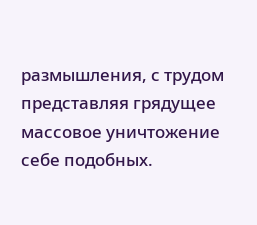размышления, с трудом представляя грядущее массовое уничтожение себе подобных.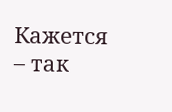Кажется – так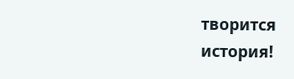творится история!